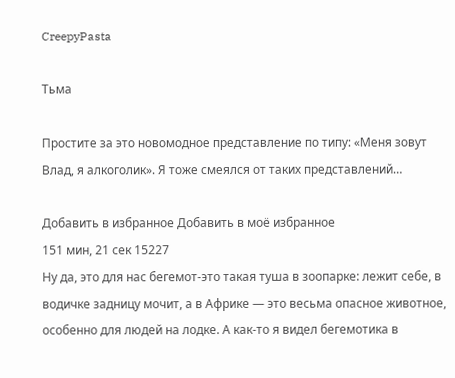CreepyPasta

Тьма

Простите за это новомодное представление по типу: «Меня зовут Влад, я алкоголик». Я тоже смеялся от таких представлений…

Добавить в избранное Добавить в моё избранное
151 мин, 21 сек 15227
Ну да, это для нас бегемот-это такая туша в зоопарке: лежит себе, в водичке задницу мочит, а в Африке — это весьма опасное животное, особенно для людей на лодке. А как-то я видел бегемотика в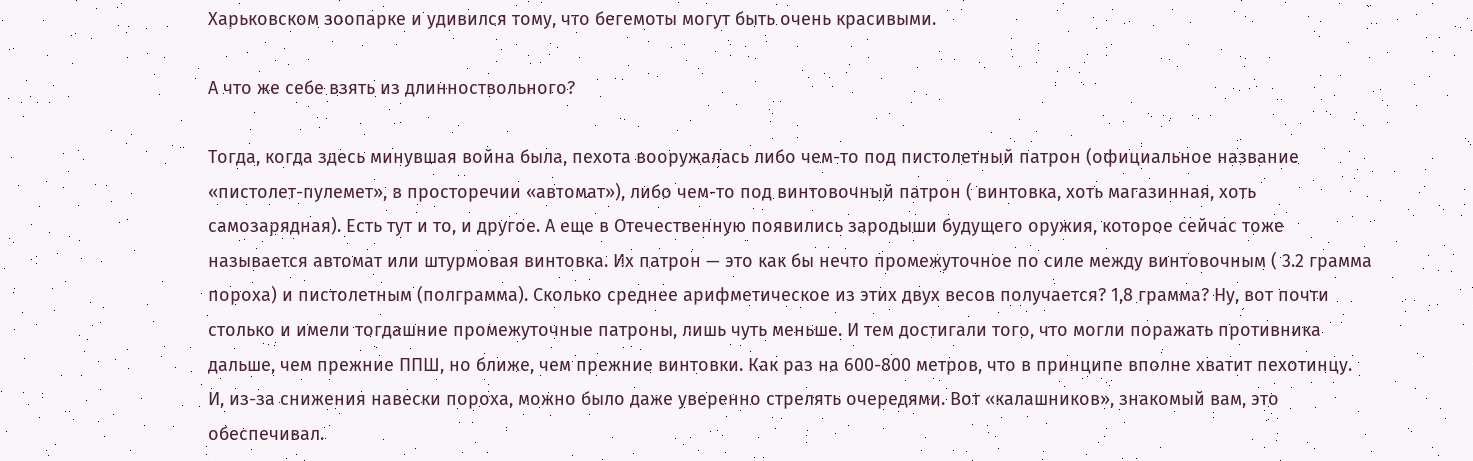Харьковском зоопарке и удивился тому, что бегемоты могут быть очень красивыми.

А что же себе взять из длинноствольного?

Тогда, когда здесь минувшая война была, пехота вооружалась либо чем-то под пистолетный патрон (официальное название «пистолет-пулемет», в просторечии «автомат»), либо чем-то под винтовочный патрон ( винтовка, хоть магазинная, хоть самозарядная). Есть тут и то, и другое. А еще в Отечественную появились зародыши будущего оружия, которое сейчас тоже называется автомат или штурмовая винтовка. Их патрон — это как бы нечто промежуточное по силе между винтовочным ( 3.2 грамма пороха) и пистолетным (полграмма). Сколько среднее арифметическое из этих двух весов получается? 1,8 грамма? Ну, вот почти столько и имели тогдашние промежуточные патроны, лишь чуть меньше. И тем достигали того, что могли поражать противника дальше, чем прежние ППШ, но ближе, чем прежние винтовки. Как раз на 600-800 метров, что в принципе вполне хватит пехотинцу. И, из-за снижения навески пороха, можно было даже уверенно стрелять очередями. Вот «калашников», знакомый вам, это обеспечивал.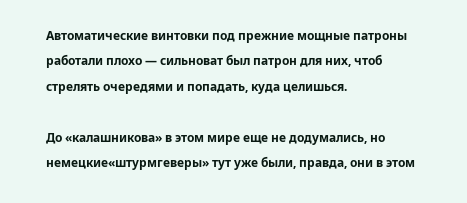Автоматические винтовки под прежние мощные патроны работали плохо — сильноват был патрон для них, чтоб стрелять очередями и попадать, куда целишься.

До «калашникова» в этом мире еще не додумались, но немецкие«штурмгеверы» тут уже были, правда, они в этом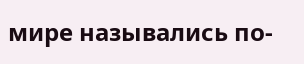мире назывались по-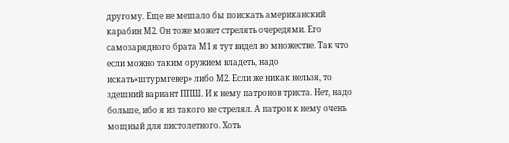другому. Еще не мешало бы поискать американский карабин М2. Он тоже может стрелять очередями. Его самозарядного брата М1 я тут видел во множестве. Так что если можно таким оружием владеть, надо искать«штурмгевер» либо М2. Если же никак нельзя, то здешний вариант ППШ. И к нему патронов триста. Нет, надо больше, ибо я из такого не стрелял. А патрон к нему очень мощный для пистолетного. Хоть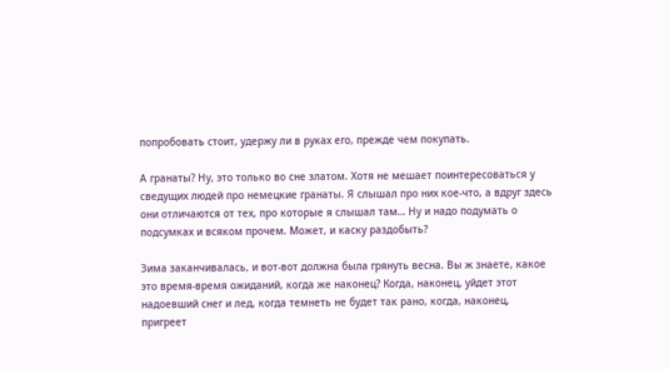попробовать стоит, удержу ли в руках его, прежде чем покупать.

А гранаты? Ну, это только во сне златом. Хотя не мешает поинтересоваться у сведущих людей про немецкие гранаты. Я слышал про них кое-что, а вдруг здесь они отличаются от тех, про которые я слышал там… Ну и надо подумать о подсумках и всяком прочем. Может, и каску раздобыть?

Зима заканчивалась, и вот-вот должна была грянуть весна. Вы ж знаете, какое это время-время ожиданий, когда же наконец? Когда, наконец, уйдет этот надоевший снег и лед, когда темнеть не будет так рано, когда, наконец, пригреет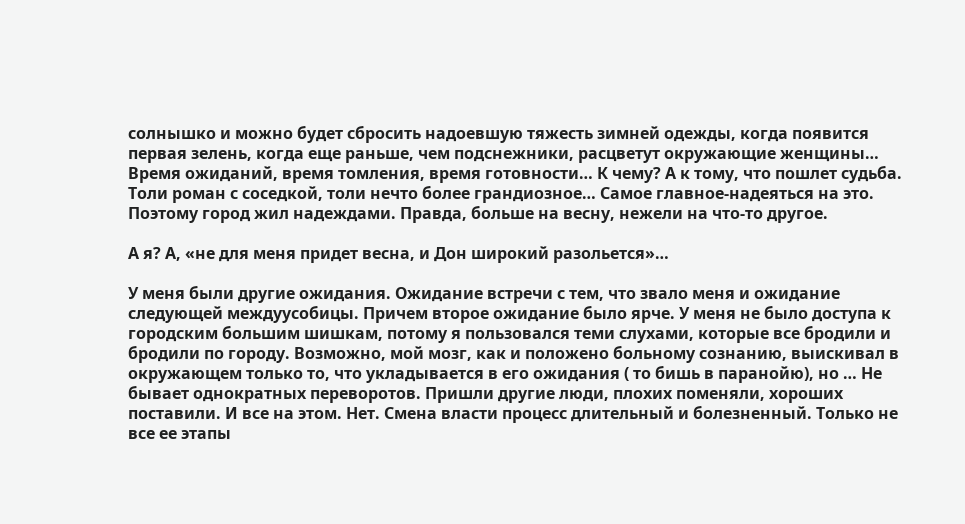солнышко и можно будет сбросить надоевшую тяжесть зимней одежды, когда появится первая зелень, когда еще раньше, чем подснежники, расцветут окружающие женщины… Время ожиданий, время томления, время готовности… К чему? А к тому, что пошлет судьба. Толи роман с соседкой, толи нечто более грандиозное… Самое главное-надеяться на это. Поэтому город жил надеждами. Правда, больше на весну, нежели на что-то другое.

А я? А, «не для меня придет весна, и Дон широкий разольется»…

У меня были другие ожидания. Ожидание встречи с тем, что звало меня и ожидание следующей междуусобицы. Причем второе ожидание было ярче. У меня не было доступа к городским большим шишкам, потому я пользовался теми слухами, которые все бродили и бродили по городу. Возможно, мой мозг, как и положено больному сознанию, выискивал в окружающем только то, что укладывается в его ожидания ( то бишь в паранойю), но … Не бывает однократных переворотов. Пришли другие люди, плохих поменяли, хороших поставили. И все на этом. Нет. Смена власти процесс длительный и болезненный. Только не все ее этапы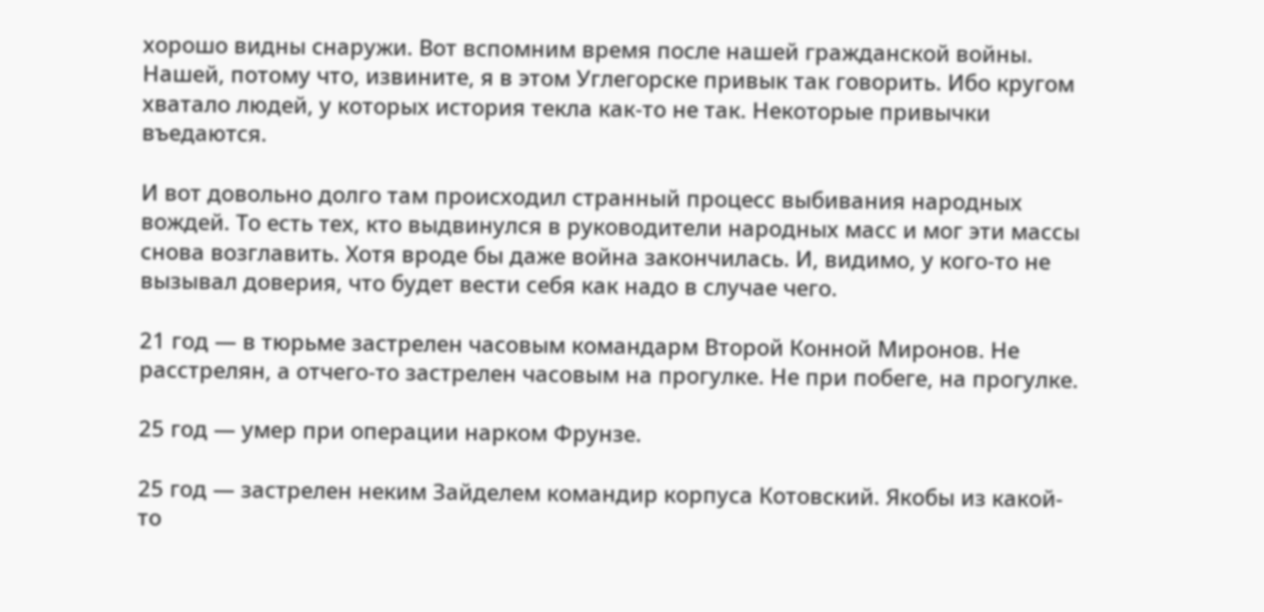хорошо видны снаружи. Вот вспомним время после нашей гражданской войны. Нашей, потому что, извините, я в этом Углегорске привык так говорить. Ибо кругом хватало людей, у которых история текла как-то не так. Некоторые привычки въедаются.

И вот довольно долго там происходил странный процесс выбивания народных вождей. То есть тех, кто выдвинулся в руководители народных масс и мог эти массы снова возглавить. Хотя вроде бы даже война закончилась. И, видимо, у кого-то не вызывал доверия, что будет вести себя как надо в случае чего.

21 год — в тюрьме застрелен часовым командарм Второй Конной Миронов. Не расстрелян, а отчего-то застрелен часовым на прогулке. Не при побеге, на прогулке.

25 год — умер при операции нарком Фрунзе.

25 год — застрелен неким Зайделем командир корпуса Котовский. Якобы из какой-то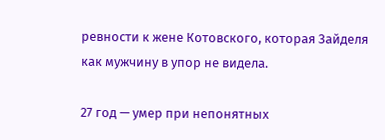ревности к жене Котовского, которая Зайделя как мужчину в упор не видела.

27 год — умер при непонятных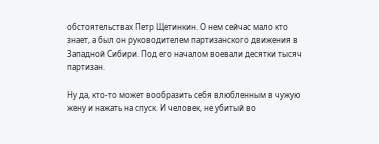обстоятельствах Петр Щетинкин. О нем сейчас мало кто знает, а был он руководителем партизанского движения в Западной Сибири. Под его началом воевали десятки тысяч партизан.

Ну да, кто-то может вообразить себя влюбленным в чужую жену и нажать на спуск. И человек, не убитый во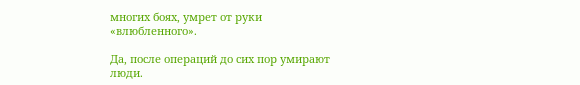многих боях, умрет от руки «влюбленного».

Да, после операций до сих пор умирают люди.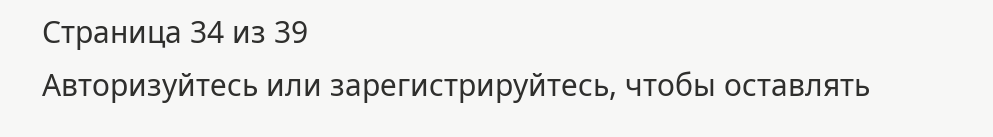Страница 34 из 39
Авторизуйтесь или зарегистрируйтесь, чтобы оставлять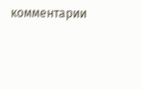комментарии